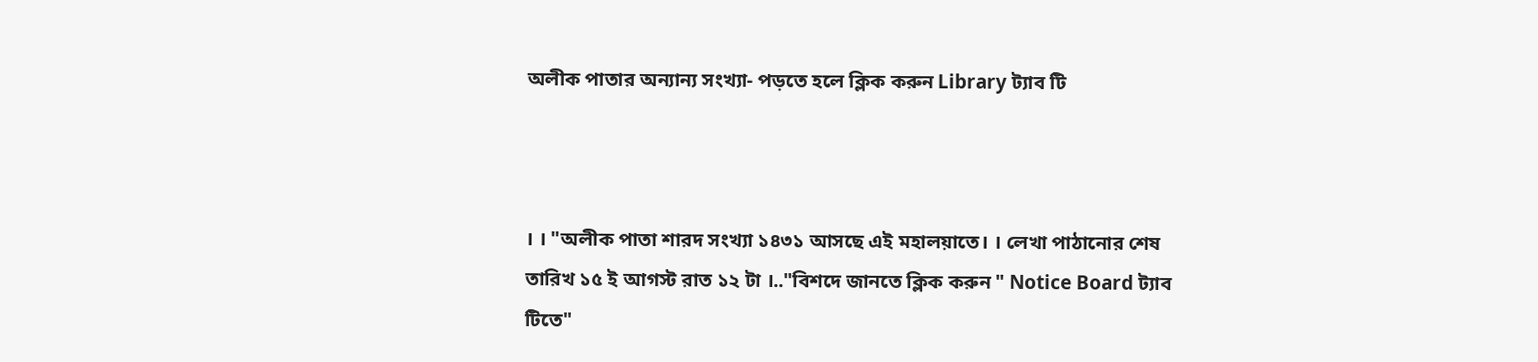অলীক পাতার অন্যান্য সংখ্যা- পড়তে হলে ক্লিক করুন Library ট্যাব টি



। । "অলীক পাতা শারদ সংখ্যা ১৪৩১ আসছে এই মহালয়াতে। । লেখা পাঠানোর শেষ তারিখ ১৫ ই আগস্ট রাত ১২ টা ।.."বিশদে জানতে ক্লিক করুন " Notice Board ট্যাব টিতে"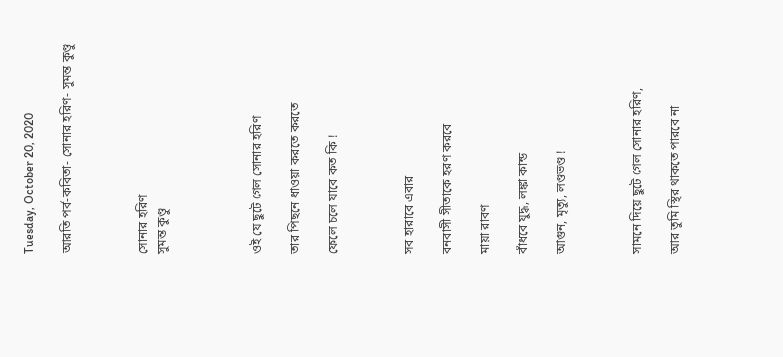Tuesday, October 20, 2020

আরতি পর্ব-কবিতা- সোনার হরিণ- সুমন্ত কুণ্ডু



সোনার হরিণ
সুমন্ত কুণ্ডু




ওই যে ছুটে গেল সোনার হরিণ

তার পিছনে ধাওয়া করতে করতে

ফেলে চলে যাবে কত কি !



সব হারাবে এবার

বনবাসী সীতাকে হরণ করবে

মায়া রাবণ

বাঁধবে যুদ্ধ, লঙ্কা কান্ড

আগুন, মৃত্যু, লণ্ডভণ্ড !



সামনে দিয়ে ছুটে গেল সোনার হরিণ,

আর তুমি স্থির থাকতে পারবে না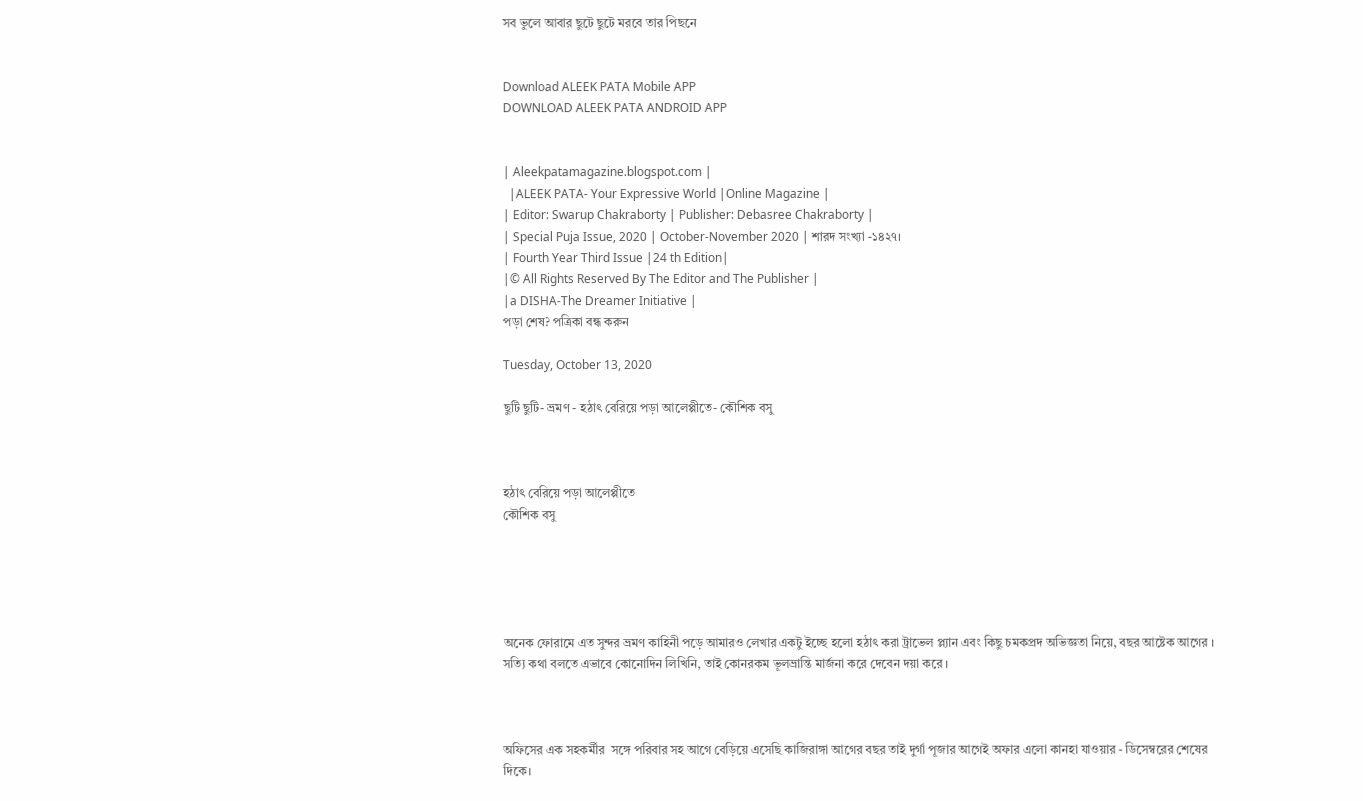সব ভুলে আবার ছুটে ছুটে মরবে তার পিছনে


Download ALEEK PATA Mobile APP
DOWNLOAD ALEEK PATA ANDROID APP


| Aleekpatamagazine.blogspot.com |
  |ALEEK PATA- Your Expressive World |Online Magazine |
| Editor: Swarup Chakraborty | Publisher: Debasree Chakraborty |
| Special Puja Issue, 2020 | October-November 2020 | শারদ সংখ্যা -১৪২৭।
| Fourth Year Third Issue |24 th Edition|
|© All Rights Reserved By The Editor and The Publisher |
|a DISHA-The Dreamer Initiative |
পড়া শেষ? পত্রিকা বন্ধ করুন

Tuesday, October 13, 2020

ছুটি ছুটি- ভ্রমণ - হঠাৎ বেরিয়ে পড়া আলেপ্পীতে- কৌশিক বসু



হঠাৎ বেরিয়ে পড়া আলেপ্পীতে
কৌশিক বসু





অনেক ফোরামে এত সুন্দর ভ্রমণ কাহিনী পড়ে আমারও লেখার একটু ইচ্ছে হলো হঠাৎ করা ট্রাভেল প্ল্যান এবং কিছু চমকপ্রদ অভিজ্ঞতা নিয়ে, বছর আষ্টেক আগের । সত্যি কথা বলতে এভাবে কোনোদিন লিখিনি, তাই কোনরকম ভূলভ্রান্তি মার্জনা করে দেবেন দয়া করে ।



অফিসের এক সহকর্মীর  সঙ্গে পরিবার সহ আগে বেড়িয়ে এসেছি কাজিরাঙ্গা আগের বছর তাই দুর্গা পূজার আগেই অফার এলো কানহা যাওয়ার - ডিসেম্বরের শেষের দিকে।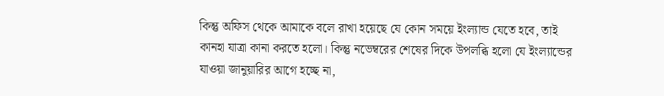কিন্তু অফিস থেকে আমাকে বলে রাখা হয়েছে যে কোন সময়ে ইংল্যান্ড যেতে হবে, তাই কানহা যাত্রা কানা করতে হলো। কিন্তু নভেম্বরের শেষের দিকে উপলব্ধি হলো যে ইংল্যান্ডের যাওয়া জানুয়ারির আগে হচ্ছে না,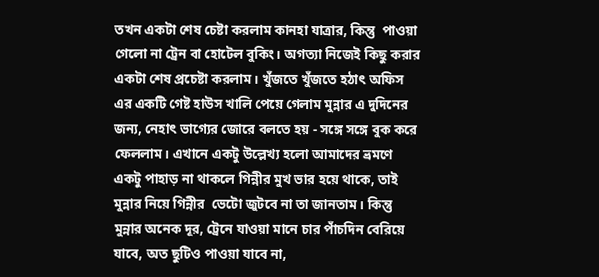তখন একটা শেষ চেষ্টা করলাম কানহা যাত্রার, কিন্তু  পাওয়া গেলো না ট্রেন বা হোটেল বুকিং। অগত্যা নিজেই কিছু করার একটা শেষ প্রচেষ্টা করলাম। খুঁজতে খুঁজতে হঠাৎ অফিস এর একটি গেষ্ট হাউস খালি পেয়ে গেলাম মুন্নার এ দুদিনের জন্য, নেহাৎ ভাগ্যের জোরে বলতে হয় - সঙ্গে সঙ্গে বুক করে ফেললাম। এখানে একটু উল্লেখ্য হলো আমাদের ভ্রমণে একটু পাহাড় না থাকলে গিন্নীর মুখ ভার হয়ে থাকে, তাই মুন্নার নিয়ে গিন্নীর  ভেটো জুটবে না তা জানতাম। কিন্তু মুন্নার অনেক দূর, ট্রেনে যাওয়া মানে চার পাঁচদিন বেরিয়ে যাবে, অত ছুটিও পাওয়া যাবে না,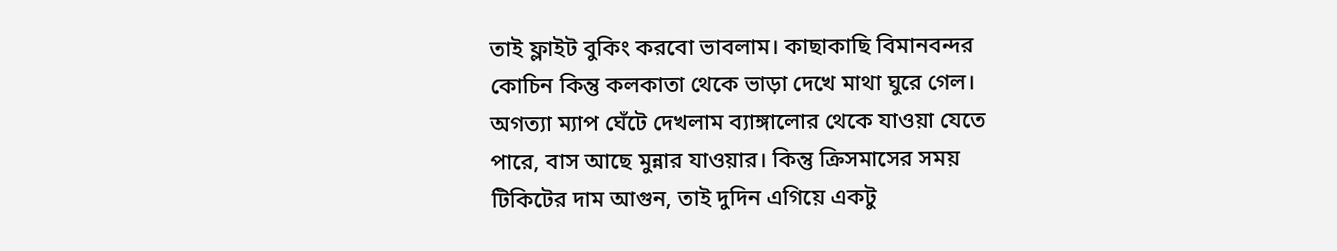তাই ফ্লাইট বুকিং করবো ভাবলাম। কাছাকাছি বিমানবন্দর কোচিন কিন্তু কলকাতা থেকে ভাড়া দেখে মাথা ঘুরে গেল। অগত্যা ম্যাপ ঘেঁটে দেখলাম ব্যাঙ্গালোর থেকে যাওয়া যেতে পারে, বাস আছে মুন্নার যাওয়ার। কিন্তু ক্রিসমাসের সময় টিকিটের দাম আগুন, তাই দুদিন এগিয়ে একটু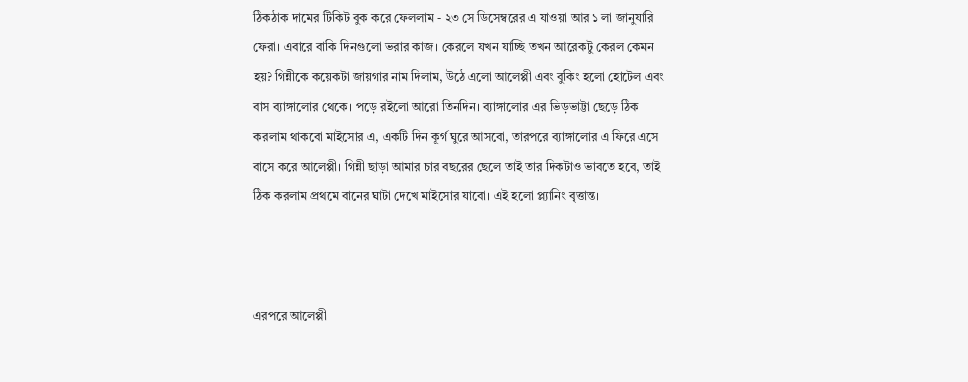ঠিকঠাক দামের টিকিট বুক করে ফেললাম - ২৩ সে ডিসেম্বরের এ যাওয়া আর ১ লা জানুযারি ফেরা। এবারে বাকি দিনগুলো ভরার কাজ। কেরলে যখন যাচ্ছি তখন আরেকটু কেরল কেমন হয়? গিন্নীকে কয়েকটা জায়গার নাম দিলাম, উঠে এলো আলেপ্পী এবং বুকিং হলো হোটেল এবং বাস ব্যাঙ্গালোর থেকে। পড়ে রইলো আরো তিনদিন। ব্যাঙ্গালোর এর ভিড়ভাট্টা ছেড়ে ঠিক করলাম থাকবো মাইসোর এ, একটি দিন কূর্গ ঘুরে আসবো, তারপরে ব্যাঙ্গালোর এ ফিরে এসে বাসে করে আলেপ্পী। গিন্নী ছাড়া আমার চার বছরের ছেলে তাই তার দিকটাও ভাবতে হবে, তাই ঠিক করলাম প্রথমে বানের ঘাটা দেখে মাইসোর যাবো। এই হলো প্ল্যানিং বৃত্তান্ত।



এরপরে আলেপ্পী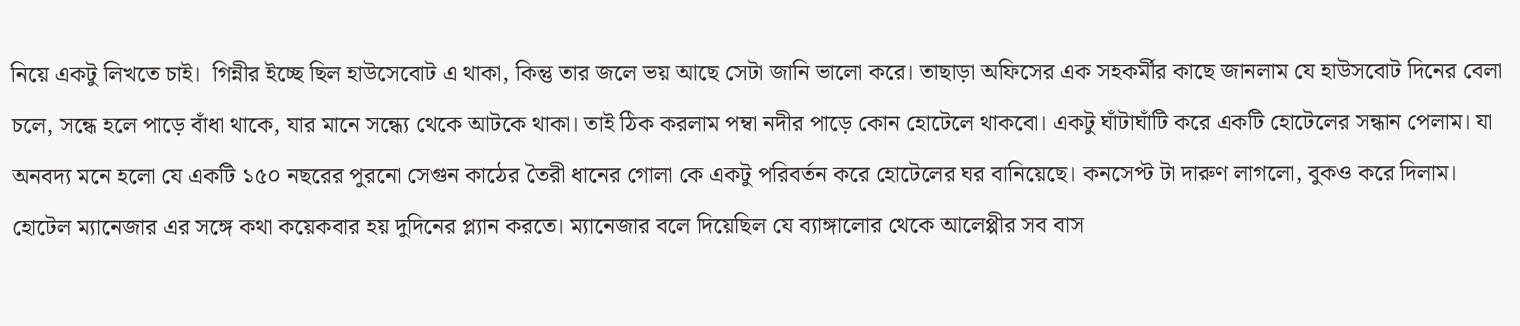নিয়ে একটু লিখতে চাই।  গিন্নীর ইচ্ছে ছিল হাউসেবোট এ থাকা, কিন্তু তার জলে ভয় আছে সেটা জানি ভালো করে। তাছাড়া অফিসের এক সহকর্মীর কাছে জানলাম যে হাউসবোট দিনের বেলা চলে, সন্ধে হলে পাড়ে বাঁধা থাকে, যার মানে সন্ধ্যে থেকে আটকে থাকা। তাই ঠিক করলাম পম্বা নদীর পাড়ে কোন হোটেলে থাকবো। একটু ঘাঁটাঘাঁটি করে একটি হোটেলের সন্ধান পেলাম। যা অনবদ্য মনে হলো যে একটি ১৫০ নছরের পুরনো সেগুন কাঠের তৈরী ধানের গোলা কে একটু পরিবর্তন করে হোটেলের ঘর বানিয়েছে। কনসেপ্ট টা দারুণ লাগলো, বুকও করে দিলাম। হোটেল ম্যানেজার এর সঙ্গে কথা কয়েকবার হয় দুদিনের প্ল্যান করতে। ম্যানেজার বলে দিয়েছিল যে ব্যাঙ্গালোর থেকে আলেপ্পীর সব বাস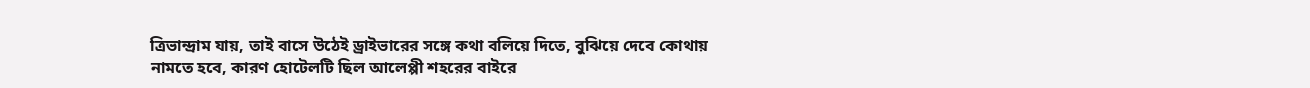ত্রিভান্দ্রাম যায়, তাই বাসে উঠেই ড্রাইভারের সঙ্গে কথা বলিয়ে দিতে, বুঝিয়ে দেবে কোথায় নামতে হবে, কারণ হোটেলটি ছিল আলেপ্পী শহরের বাইরে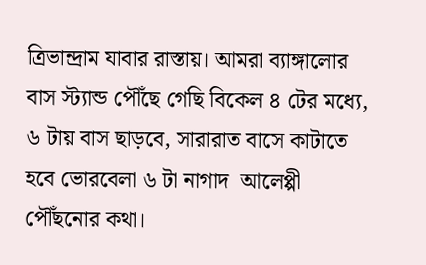ত্রিভান্দ্রাম যাবার রাস্তায়। আমরা ব্যাঙ্গালোর বাস স্ট্যান্ড পৌঁছে গেছি বিকেল ৪ টের মধ্যে, ৬ টায় বাস ছাড়বে, সারারাত বাসে কাটাতে হবে ভোরবেলা ৬ টা নাগাদ  আলেপ্পী পৌঁছনোর কথা।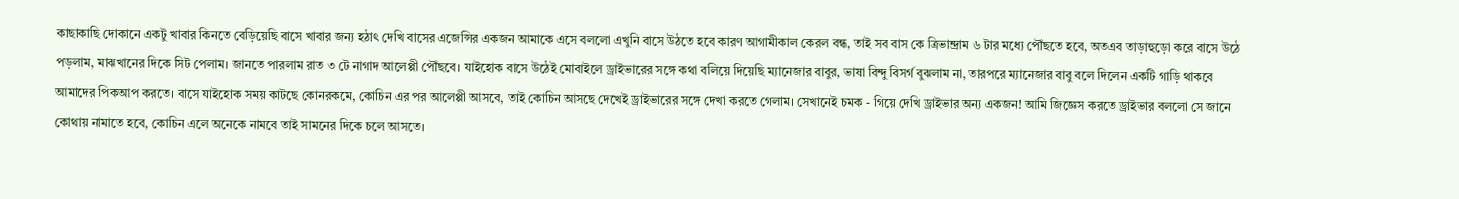কাছাকাছি দোকানে একটু খাবার কিনতে বেড়িয়েছি বাসে খাবার জন্য হঠাৎ দেখি বাসের এজেন্সির একজন আমাকে এসে বললো এখুনি বাসে উঠতে হবে কারণ আগামীকাল কেরল বন্ধ, তাই সব বাস কে ত্রিভান্দ্রাম ৬ টার মধ্যে পৌঁছতে হবে, অতএব তাড়াহুড়ো করে বাসে উঠে পড়লাম, মাঝখানের দিকে সিট পেলাম। জানতে পারলাম রাত ৩ টে নাগাদ আলেপ্পী পৌঁছবে। যাইহোক বাসে উঠেই মোবাইলে ড্রাইভারের সঙ্গে কথা বলিয়ে দিয়েছি ম্যানেজার বাবুর, ভাষা বিন্দু বিসর্গ বুঝলাম না, তারপরে ম্যানেজার বাবু বলে দিলেন একটি গাড়ি থাকবে আমাদের পিকআপ করতে। বাসে যাইহোক সময় কাটছে কোনরকমে, কোচিন এর পর আলেপ্পী আসবে, তাই কোচিন আসছে দেখেই ড্রাইভারের সঙ্গে দেখা করতে গেলাম। সেখানেই চমক - গিয়ে দেখি ড্রাইভার অন্য একজন! আমি জিজ্ঞেস করতে ড্রাইভার বললো সে জানে কোথায় নামাতে হবে, কোচিন এলে অনেকে নামবে তাই সামনের দিকে চলে আসতে।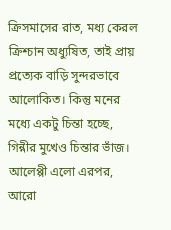ক্রিসমাসের রাত, মধ্য কেরল ক্রিশ্চান অধ্যুষিত, তাই প্রায় প্রত্যেক বাড়ি সুন্দরভাবে আলোকিত। কিন্তু মনের মধ্যে একটু চিন্তা হচ্ছে, গিন্নীর মুখেও চিন্তার ভাঁজ। আলেপ্পী এলো এরপর, আরো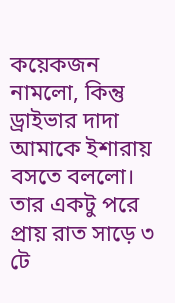কয়েকজন নামলো, কিন্তু ড্রাইভার দাদা আমাকে ইশারায় বসতে বললো। তার একটু পরে প্রায় রাত সাড়ে ৩ টে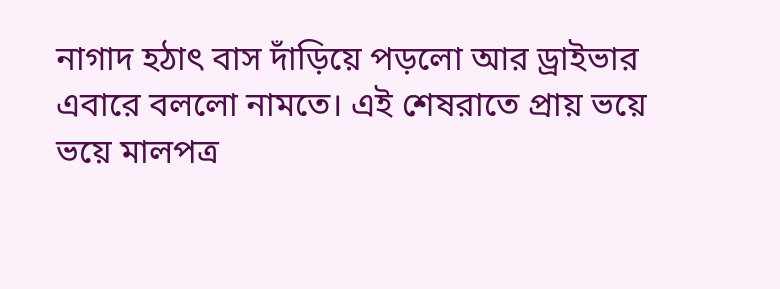নাগাদ হঠাৎ বাস দাঁড়িয়ে পড়লো আর ড্রাইভার এবারে বললো নামতে। এই শেষরাতে প্রায় ভয়ে ভয়ে মালপত্র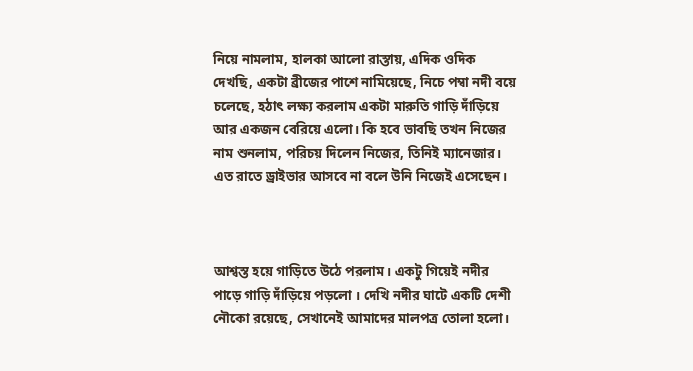নিয়ে নামলাম, হালকা আলো রাস্তায়, এদিক ওদিক দেখছি, একটা ব্রীজের পাশে নামিয়েছে, নিচে পম্বা নদী বয়ে চলেছে, হঠাৎ লক্ষ্য করলাম একটা মারুতি গাড়ি দাঁড়িয়ে আর একজন বেরিয়ে এলো। কি হবে ভাবছি তখন নিজের নাম শুনলাম, পরিচয় দিলেন নিজের, তিনিই ম্যানেজার। এত রাতে ড্রাইভার আসবে না বলে উনি নিজেই এসেছেন।



আশ্বস্ত হয়ে গাড়িতে উঠে পরলাম। একটু গিয়েই নদীর পাড়ে গাড়ি দাঁড়িয়ে পড়লো । দেখি নদীর ঘাটে একটি দেশী নৌকো রয়েছে, সেখানেই আমাদের মালপত্র তোলা হলো।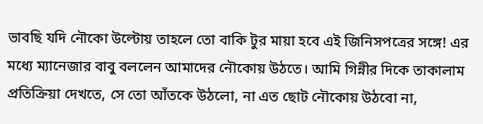ভাবছি যদি নৌকো উল্টোয় তাহলে তো বাকি টুর মায়া হবে এই জিনিসপত্রের সঙ্গে! এর মধ্যে ম্যানেজার বাবু বললেন আমাদের নৌকোয় উঠতে। আমি গিন্নীর দিকে তাকালাম প্রতিক্রিয়া দেখতে, সে তো আঁতকে উঠলো, না এত ছোট নৌকোয় উঠবো না,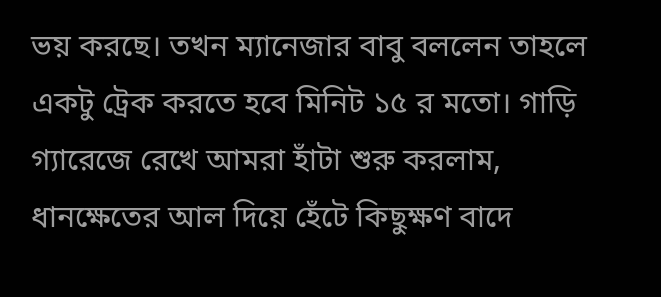ভয় করছে। তখন ম্যানেজার বাবু বললেন তাহলে একটু ট্রেক করতে হবে মিনিট ১৫ র মতো। গাড়ি গ্যারেজে রেখে আমরা হাঁটা শুরু করলাম, ধানক্ষেতের আল দিয়ে হেঁটে কিছুক্ষণ বাদে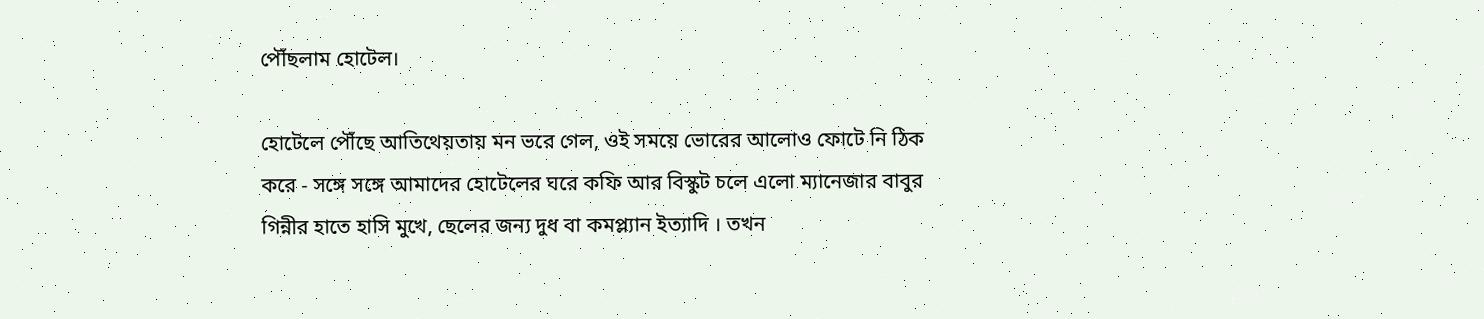পৌঁছলাম হোটেল।

হোটেলে পৌঁছে আতিথেয়তায় মন ভরে গেল, ওই সময়ে ভোরের আলোও ফোটে নি ঠিক করে - সঙ্গে সঙ্গে আমাদের হোটেলের ঘরে কফি আর বিস্কুট চলে এলো ম্যানেজার বাবুর গিন্নীর হাতে হাসি মুখে, ছেলের জন্য দুধ বা কমপ্ল্যান ইত্যাদি । তখন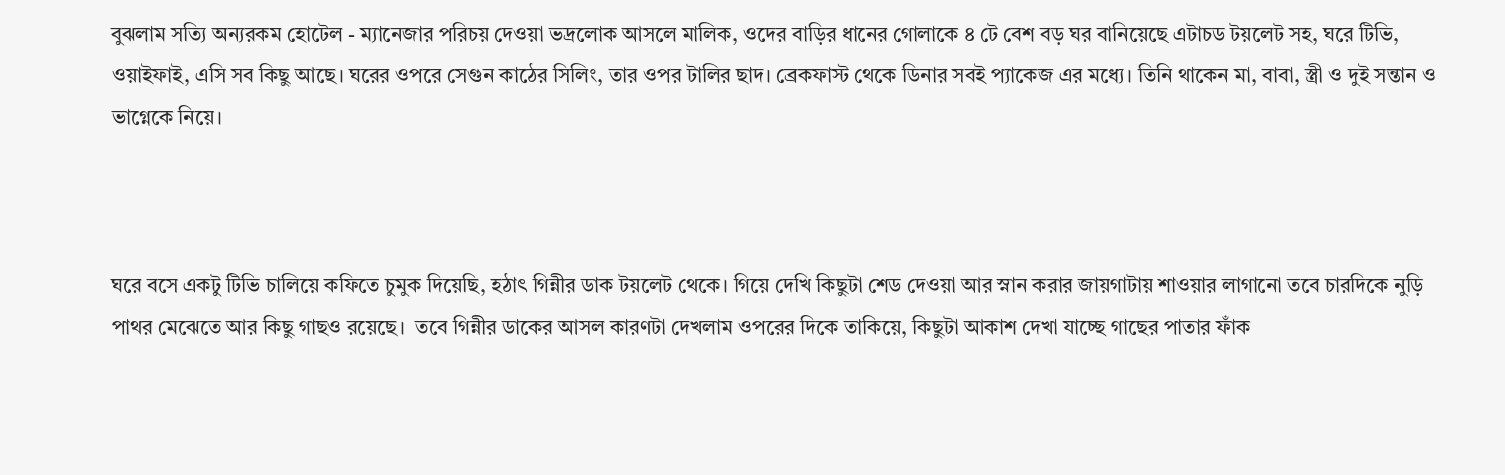বুঝলাম সত্যি অন্যরকম হোটেল - ম্যানেজার পরিচয় দেওয়া ভদ্রলোক আসলে মালিক, ওদের বাড়ির ধানের গোলাকে ৪ টে বেশ বড় ঘর বানিয়েছে এটাচড টয়লেট সহ, ঘরে টিভি, ওয়াইফাই, এসি সব কিছু আছে। ঘরের ওপরে সেগুন কাঠের সিলিং, তার ওপর টালির ছাদ। ব্রেকফাস্ট থেকে ডিনার সবই প্যাকেজ এর মধ্যে। তিনি থাকেন মা, বাবা, স্ত্রী ও দুই সন্তান ও ভাগ্নেকে নিয়ে।



ঘরে বসে একটু টিভি চালিয়ে কফিতে চুমুক দিয়েছি, হঠাৎ গিন্নীর ডাক টয়লেট থেকে। গিয়ে দেখি কিছুটা শেড দেওয়া আর স্নান করার জায়গাটায় শাওয়ার লাগানো তবে চারদিকে নুড়ি পাথর মেঝেতে আর কিছু গাছও রয়েছে।  তবে গিন্নীর ডাকের আসল কারণটা দেখলাম ওপরের দিকে তাকিয়ে, কিছুটা আকাশ দেখা যাচ্ছে গাছের পাতার ফাঁক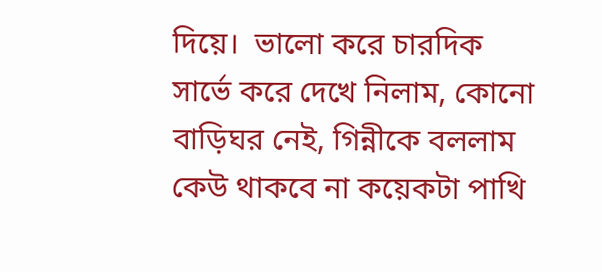দিয়ে।  ভালো করে চারদিক সার্ভে করে দেখে নিলাম, কোনো বাড়িঘর নেই, গিন্নীকে বললাম কেউ থাকবে না কয়েকটা পাখি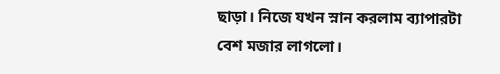ছাড়া। নিজে যখন স্নান করলাম ব্যাপারটা বেশ মজার লাগলো।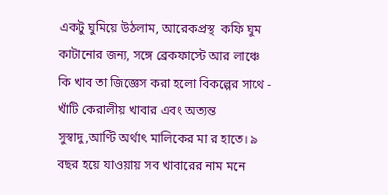একটু ঘুমিয়ে উঠলাম, আরেকপ্রস্থ  কফি ঘুম কাটানোর জন্য, সঙ্গে ব্রেকফাস্টে আর লাঞ্চে কি খাব তা জিজ্ঞেস করা হলো বিকল্পের সাথে - খাঁটি কেরালীয় খাবার এবং অত্যন্ত সুস্বাদু,আণ্টি অর্থাৎ মালিকের মা র হাতে। ৯ বছর হয়ে যাওয়ায় সব খাবারের নাম মনে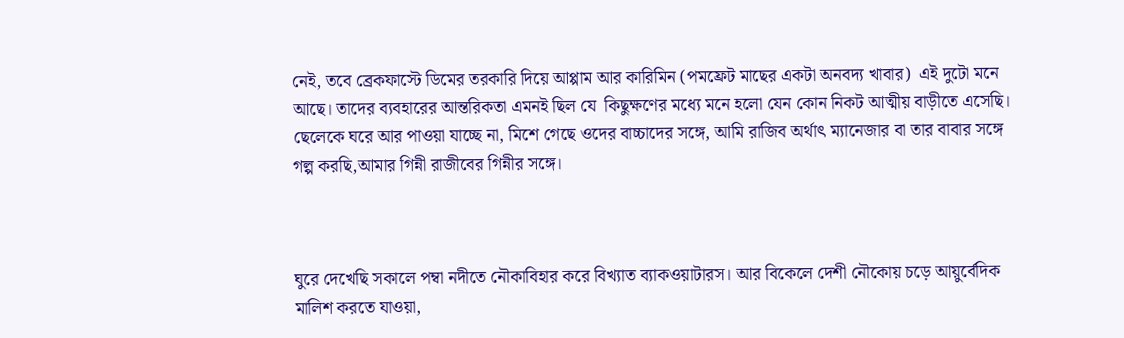নেই, তবে ব্রেকফাস্টে ডিমের তরকারি দিয়ে আপ্পাম আর কারিমিন (পমফ্রেট মাছের একটা অনবদ্য খাবার)  এই দুটো মনে আছে। তাদের ব্যবহারের আন্তরিকতা এমনই ছিল যে  কিছুক্ষণের মধ্যে মনে হলো যেন কোন নিকট আত্মীয় বাড়ীতে এসেছি। ছেলেকে ঘরে আর পাওয়া যাচ্ছে না, মিশে গেছে ওদের বাচ্চাদের সঙ্গে, আমি রাজিব অর্থাৎ ম্যানেজার বা তার বাবার সঙ্গে গল্প করছি,আমার গিন্নী রাজীবের গিন্নীর সঙ্গে।



ঘুরে দেখেছি সকালে পম্বা নদীতে নৌকাবিহার করে বিখ্যাত ব্যাকওয়াটারস। আর বিকেলে দেশী নৌকোয় চড়ে আয়ুর্বেদিক মালিশ করতে যাওয়া,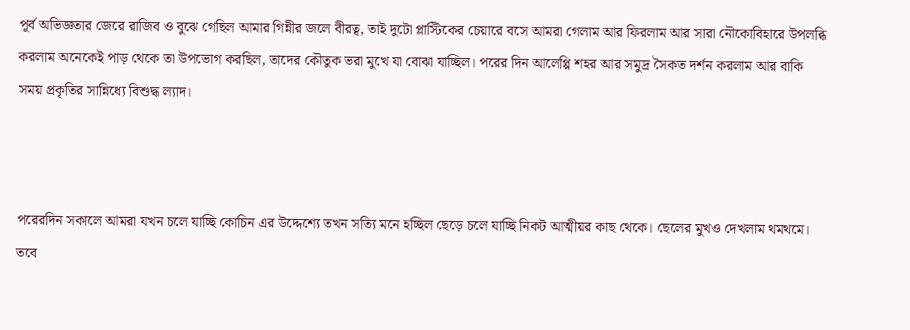পূর্ব অভিজ্ঞতার জেরে রাজিব ও বুঝে গেছিল আমার গিন্নীর জলে বীরত্ব, তাই দুটো প্লাস্টিকের চেয়ারে বসে আমরা গেলাম আর ফিরলাম আর সারা নৌকোবিহারে উপলব্ধি করলাম অনেকেই পাড় থেকে তা উপভোগ করছিল, তাদের কৌতুক ভরা মুখে যা বোঝা যাচ্ছিল। পরের দিন আলেপ্পি শহর আর সমুদ্র সৈকত দর্শন করলাম আর বাকি সময় প্রকৃতির সান্নিধ্যে বিশুদ্ধ ল্যাদ।



পরেরদিন সকালে আমরা যখন চলে যাচ্ছি কোচিন এর উদ্দেশ্যে তখন সত্যি মনে হচ্ছিল ছেড়ে চলে যাচ্ছি নিকট আত্মীয়র কাছ থেকে। ছেলের মুখও দেখলাম থমথমে। তবে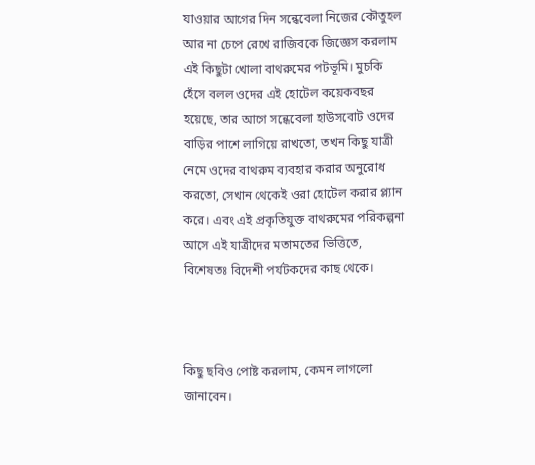যাওয়ার আগের দিন সন্ধেবেলা নিজের কৌতুহল আর না চেপে রেখে রাজিবকে জিজ্ঞেস করলাম এই কিছুটা খোলা বাথরুমের পটভূমি। মুচকি হেঁসে বলল ওদের এই হোটেল কয়েকবছর হয়েছে, তার আগে সন্ধেবেলা হাউসবোট ওদের বাড়ির পাশে লাগিয়ে রাখতো, তখন কিছু যাত্রী নেমে ওদের বাথরুম ব্যবহার করার অনুরোধ করতো, সেখান থেকেই ওরা হোটেল করার প্ল্যান করে। এবং এই প্রকৃতিযুক্ত বাথরুমের পরিকল্পনা আসে এই যাত্রীদের মতামতের ভিত্তিতে, বিশেষতঃ বিদেশী পর্যটকদের কাছ থেকে।



কিছু ছবিও পোষ্ট করলাম, কেমন লাগলো জানাবেন।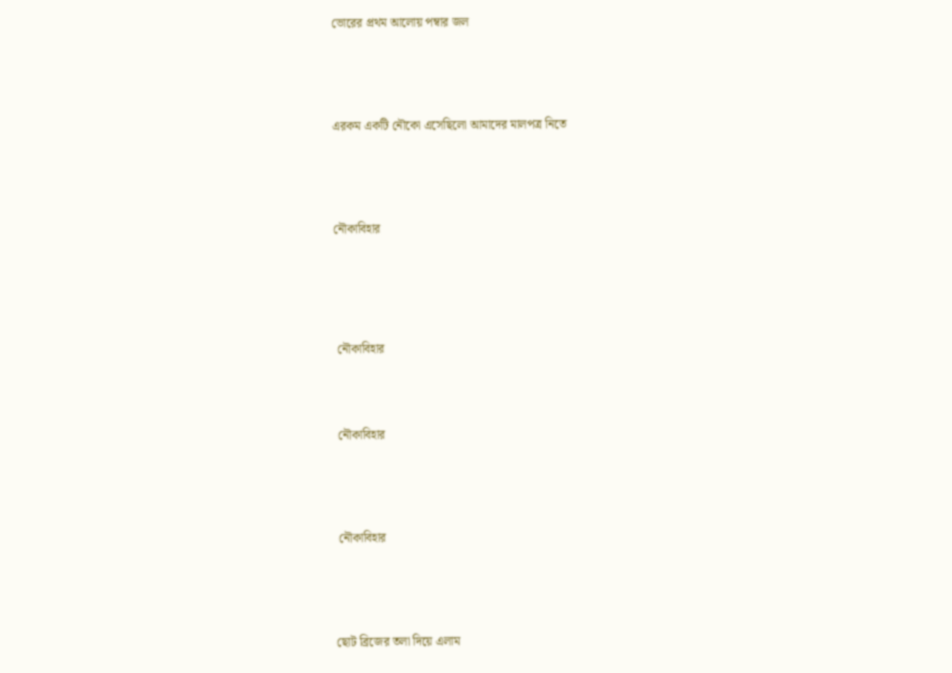ভোরের প্রথম আলোয় পম্বার জল





এরকম একটি নৌকো এসেছিলো আমাদের মালপত্র নিতে





নৌকাবিহার






 নৌকাবিহার




 নৌকাবিহার





 নৌকাবিহার





ছোট ব্রিজের তলা দিয়ে এলাম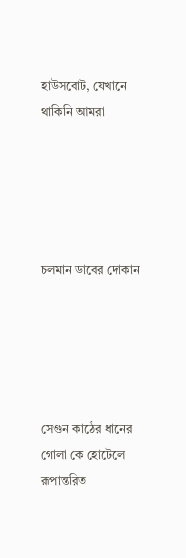হাউসবোট, যেখানে থাকিনি আমরা





চলমান ডাবের দোকান





সেগুন কাঠের ধানের গোলা কে হোটেলে রূপান্তরিত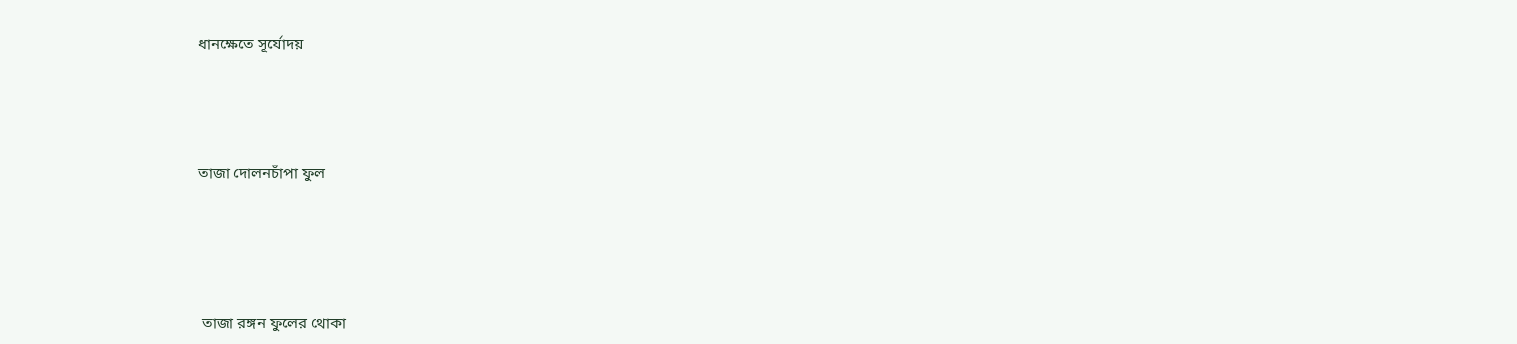ধানক্ষেতে সূর্যোদয়





তাজা দোলনচাঁপা ফুল






 তাজা রঙ্গন ফুলের থোকা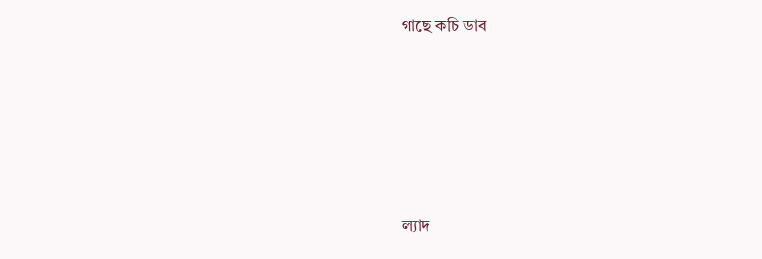গাছে কচি ডাব






ল্যাদ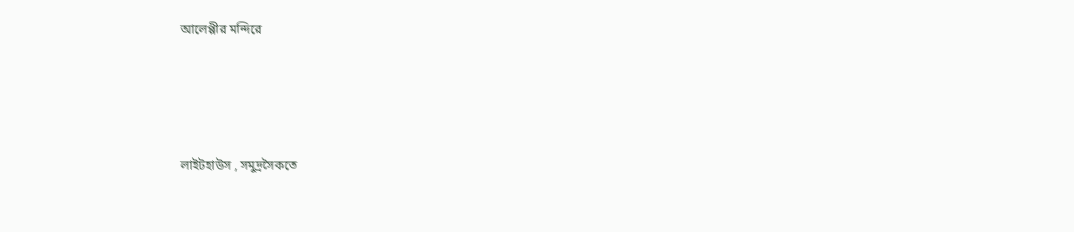আলেপ্পীর মন্দিরে





লাইটহাউস , সমুদ্রসৈকতে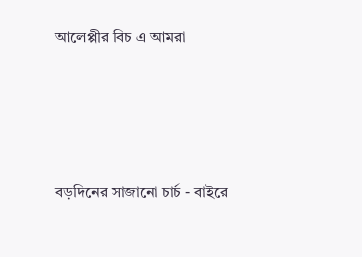আলেপ্পীর বিচ এ আমরা




বড়দিনের সাজানো চার্চ - বাইরে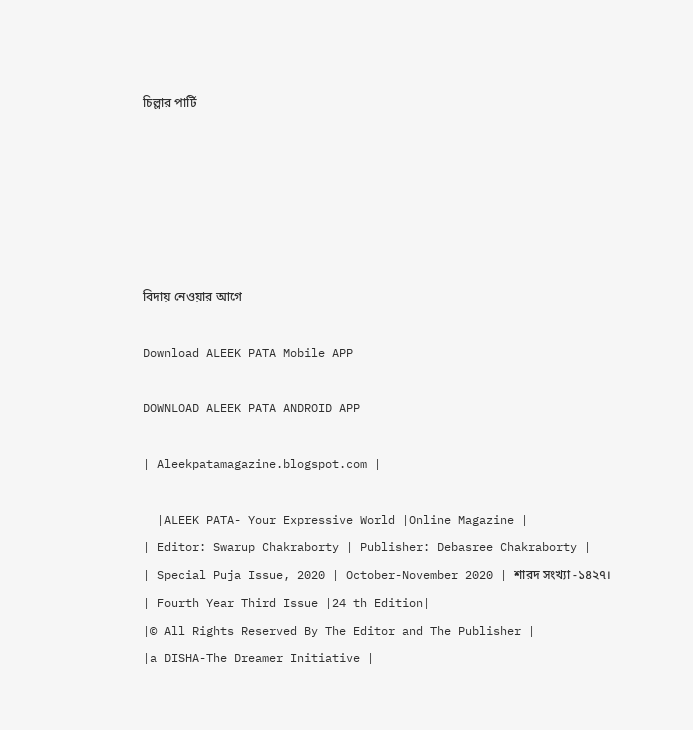চিল্লার পার্টি






বিদায় নেওয়ার আগে

Download ALEEK PATA Mobile APP

DOWNLOAD ALEEK PATA ANDROID APP

| Aleekpatamagazine.blogspot.com |

  |ALEEK PATA- Your Expressive World |Online Magazine |
| Editor: Swarup Chakraborty | Publisher: Debasree Chakraborty |
| Special Puja Issue, 2020 | October-November 2020 | শারদ সংখ্যা -১৪২৭।
| Fourth Year Third Issue |24 th Edition|
|© All Rights Reserved By The Editor and The Publisher |
|a DISHA-The Dreamer Initiative |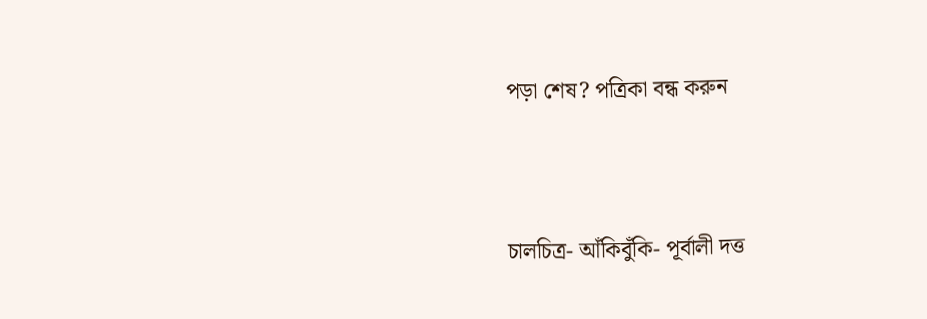পড়া শেষ? পত্রিকা বন্ধ করুন



চালচিত্র- আঁকিবুঁকি- পূর্বালী দত্ত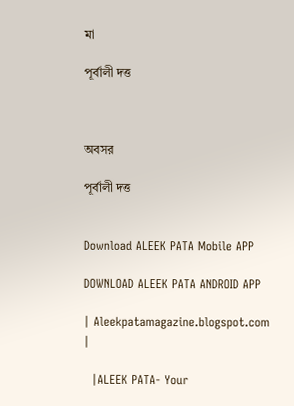মা

পূর্বালী দত্ত



অবসর

পূর্বালী দত্ত


Download ALEEK PATA Mobile APP

DOWNLOAD ALEEK PATA ANDROID APP

| Aleekpatamagazine.blogspot.com |

  |ALEEK PATA- Your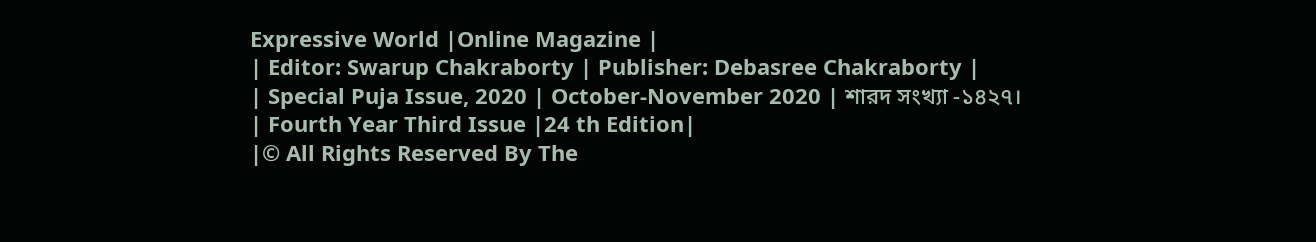Expressive World |Online Magazine |
| Editor: Swarup Chakraborty | Publisher: Debasree Chakraborty |
| Special Puja Issue, 2020 | October-November 2020 | শারদ সংখ্যা -১৪২৭।
| Fourth Year Third Issue |24 th Edition|
|© All Rights Reserved By The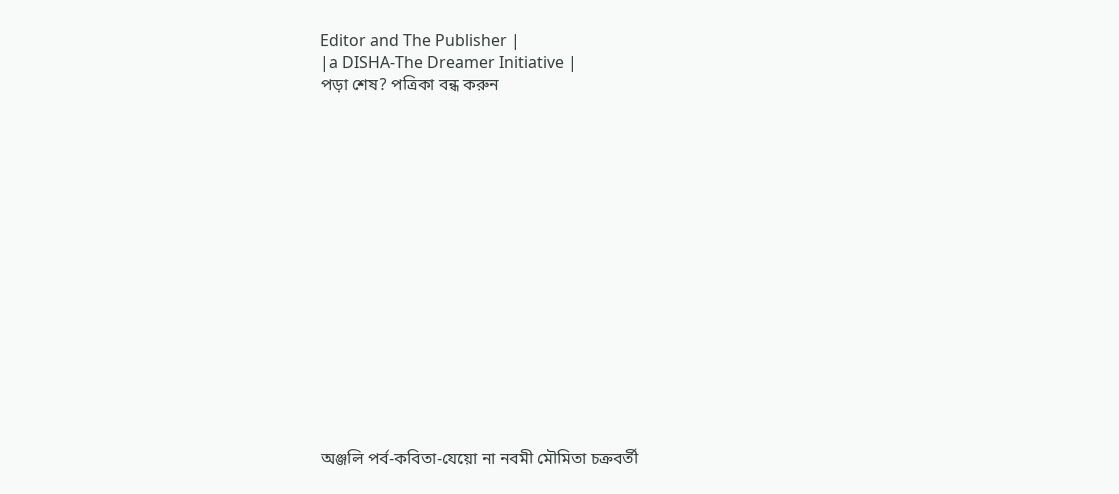Editor and The Publisher |
|a DISHA-The Dreamer Initiative |
পড়া শেষ? পত্রিকা বন্ধ করুন
















অঞ্জলি পর্ব-কবিতা-যেয়ো না নবমী মৌমিতা চক্রবর্তী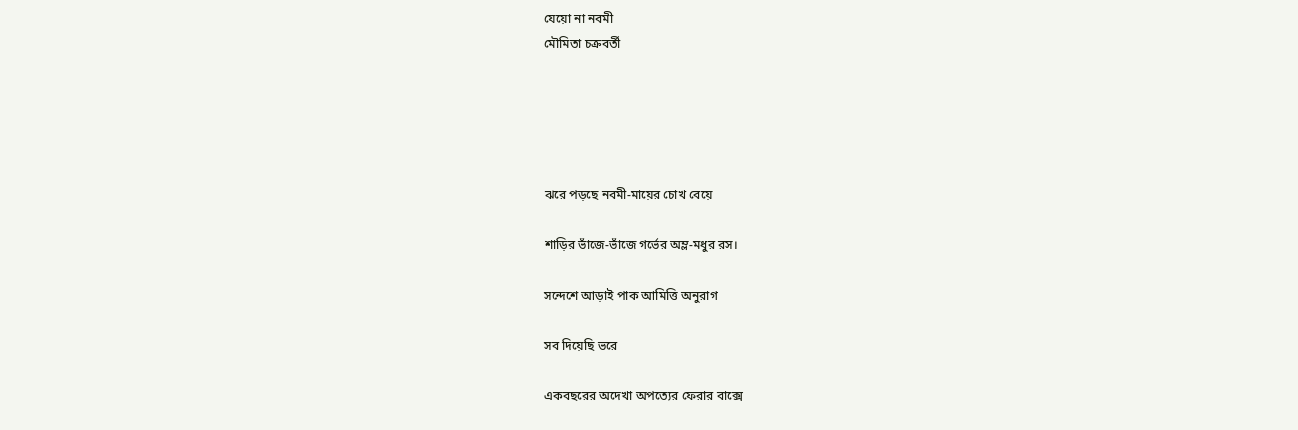যেয়ো না নবমী
মৌমিতা চক্রবর্তী





ঝরে পড়ছে নবমী-মায়ের চোখ বেয়ে

শাড়ির ভাঁজে-ভাঁজে গর্ভের অম্ল-মধুর রস।

সন্দেশে আড়াই পাক আমিত্তি অনুরাগ

সব দিয়েছি ভরে

একবছরের অদেখা অপত্যের ফেরার বাক্সে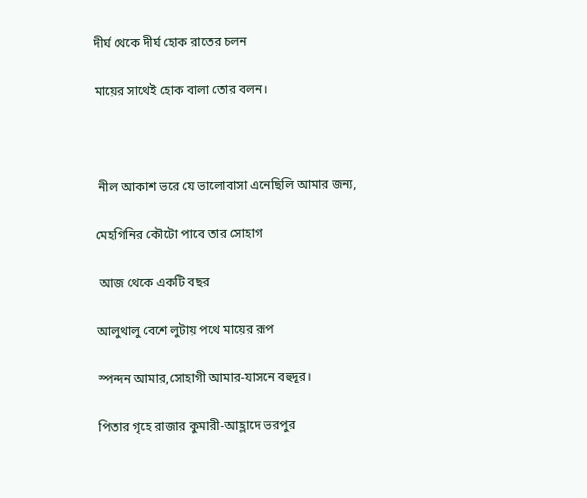দীর্ঘ থেকে দীর্ঘ হোক রাতের চলন

মায়ের সাথেই হোক বালা তোর বলন।



 নীল আকাশ ভরে যে ভালোবাসা এনেছিলি আমার জন্য,

মেহগিনির কৌটো পাবে তার সোহাগ

 আজ থেকে একটি বছর

আলুথালু বেশে লুটায় পথে মায়ের রূপ

স্পন্দন আমার,সোহাগী আমার-যাসনে বহুদূর।

পিতার গৃহে রাজার কুমারী-আহ্লাদে ভরপুর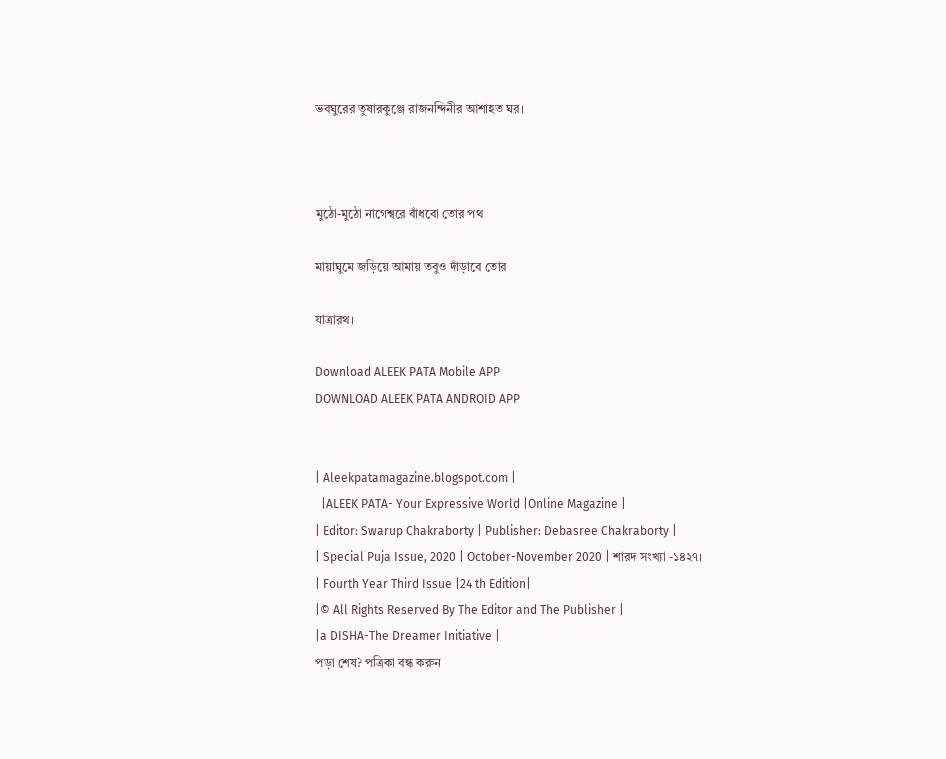ভবঘুরের তুষারকুঞ্জে রাজনন্দিনীর আশাহত ঘর।



মুঠো-মুঠো নাগেশ্বরে বাঁধবো তোর পথ

মায়াঘুমে জড়িয়ে আমায় তবুও দাঁড়াবে তোর

যাত্রারথ।

Download ALEEK PATA Mobile APP
DOWNLOAD ALEEK PATA ANDROID APP


| Aleekpatamagazine.blogspot.com |
  |ALEEK PATA- Your Expressive World |Online Magazine |
| Editor: Swarup Chakraborty | Publisher: Debasree Chakraborty |
| Special Puja Issue, 2020 | October-November 2020 | শারদ সংখ্যা -১৪২৭।
| Fourth Year Third Issue |24 th Edition|
|© All Rights Reserved By The Editor and The Publisher |
|a DISHA-The Dreamer Initiative |
পড়া শেষ? পত্রিকা বন্ধ করুন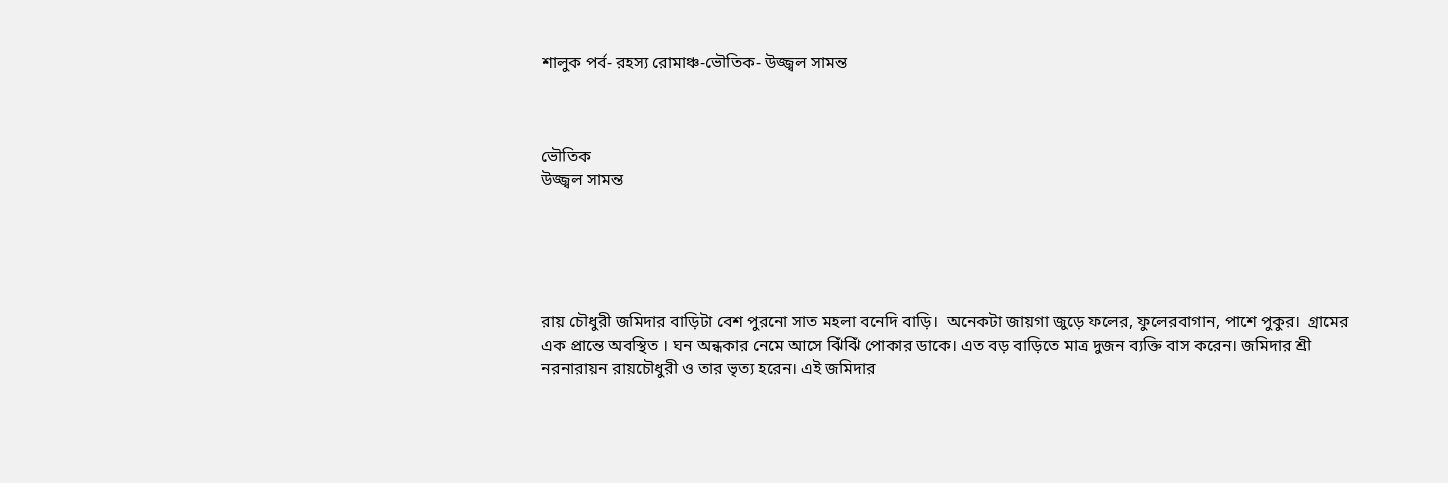শালুক পর্ব- রহস্য রোমাঞ্চ-ভৌতিক- উজ্জ্বল সামন্ত



ভৌতিক
উজ্জ্বল সামন্ত





রায় চৌধুরী জমিদার বাড়িটা বেশ পুরনো সাত মহলা বনেদি বাড়ি।  অনেকটা জায়গা জুড়ে ফলের, ফুলেরবাগান, পাশে পুকুর।  গ্রামের এক প্রান্তে অবস্থিত । ঘন অন্ধকার নেমে আসে ঝিঁঝিঁ পোকার ডাকে। এত বড় বাড়িতে মাত্র দুজন ব্যক্তি বাস করেন। জমিদার শ্রী নরনারায়ন রায়চৌধুরী ও তার ভৃত্য হরেন। এই জমিদার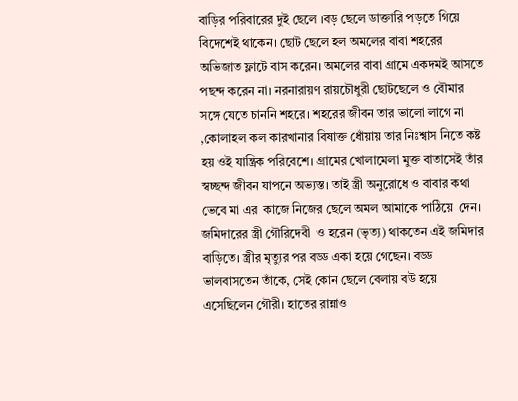বাড়ির পরিবারের দুই ছেলে ।বড় ছেলে ডাক্তারি পড়তে গিয়ে বিদেশেই থাকেন। ছোট ছেলে হল অমলের বাবা শহরের অভিজাত ফ্লাটে বাস করেন। অমলের বাবা গ্রামে একদমই আসতে পছন্দ করেন না। নরনারায়ণ রায়চৌধুরী ছোটছেলে ও বৌমার সঙ্গে যেতে চাননি শহরে। শহরের জীবন তার ভালো লাগে না ,কোলাহল কল কারখানার বিষাক্ত ধোঁয়ায় তার নিঃশ্বাস নিতে কষ্ট হয় ওই যান্ত্রিক পরিবেশে। গ্রামের খোলামেলা মুক্ত বাতাসেই তাঁর  স্বচ্ছন্দ জীবন যাপনে অভ্যস্ত। তাই স্ত্রী অনুরোধে ও বাবার কথা ভেবে মা এর  কাজে নিজের ছেলে অমল আমাকে পাঠিয়ে  দেন। জমিদারের স্ত্রী গৌরিদেবী  ও হরেন (ভৃত্য) থাকতেন এই জমিদার বাড়িতে। স্ত্রীর মৃত্যুর পর বড্ড একা হয়ে গেছেন। বড্ড ভালবাসতেন তাঁকে, সেই কোন ছেলে বেলায় বউ হয়ে এসেছিলেন গৌরী। হাতের রান্নাও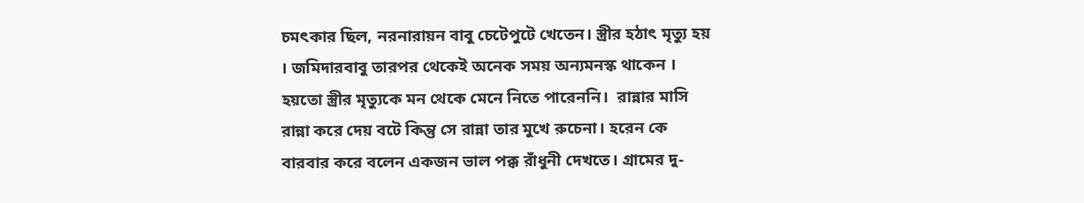চমৎকার ছিল, নরনারায়ন বাবু চেটেপুটে খেতেন। স্ত্রীর হঠাৎ মৃত্যু হয় । জমিদারবাবু তারপর থেকেই অনেক সময় অন্যমনস্ক থাকেন । হয়তো স্ত্রীর মৃত্যুকে মন থেকে মেনে নিতে পারেননি।  রান্নার মাসি রান্না করে দেয় বটে কিন্তু সে রান্না তার মুখে রুচেনা। হরেন কে বারবার করে বলেন একজন ভাল পক্ক রাঁধুনী দেখতে। গ্রামের দু-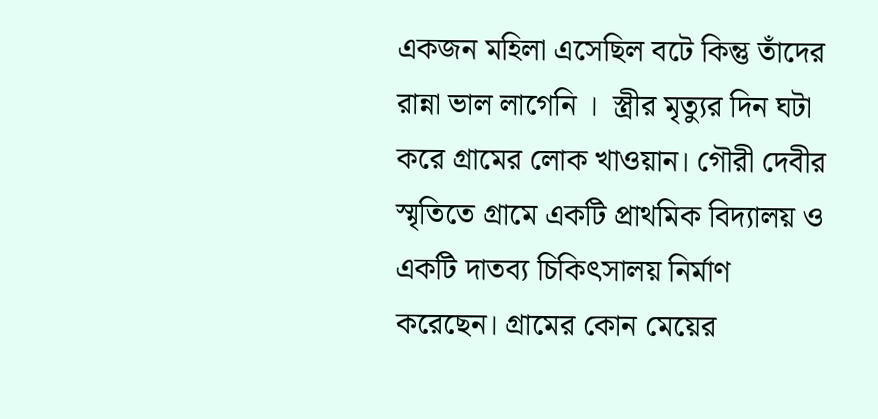একজন মহিলা এসেছিল বটে কিন্তু তাঁদের রান্না ভাল লাগেনি ।  স্ত্রীর মৃত্যুর দিন ঘটা করে গ্রামের লোক খাওয়ান। গৌরী দেবীর স্মৃতিতে গ্রামে একটি প্রাথমিক বিদ্যালয় ও একটি দাতব্য চিকিৎসালয় নির্মাণ করেছেন। গ্রামের কোন মেয়ের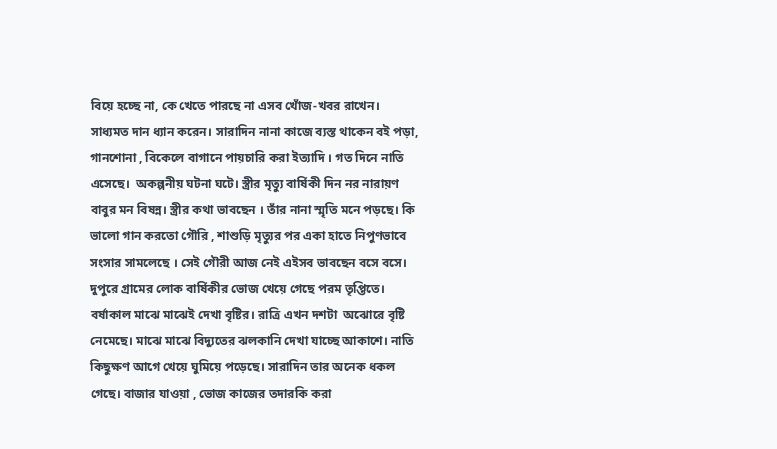বিয়ে হচ্ছে না, কে খেতে পারছে না এসব খোঁজ-খবর রাখেন। সাধ্যমত দান ধ্যান করেন। সারাদিন নানা কাজে ব্যস্ত থাকেন বই পড়া, গানশোনা , বিকেলে বাগানে পায়চারি করা ইত্যাদি । গত দিনে নাতি এসেছে।  অকল্পনীয় ঘটনা ঘটে। স্ত্রীর মৃত্যু বার্ষিকী দিন নর নারায়ণ বাবুর মন বিষন্ন। স্ত্রীর কথা ভাবছেন । তাঁর নানা স্মৃতি মনে পড়ছে। কি ভালো গান করতো গৌরি , শাশুড়ি মৃত্যুর পর একা হাতে নিপুণভাবে সংসার সামলেছে । সেই গৌরী আজ নেই এইসব ভাবছেন বসে বসে। দুপুরে গ্রামের লোক বার্ষিকীর ভোজ খেয়ে গেছে পরম তৃপ্তিতে। বর্ষাকাল মাঝে মাঝেই দেখা বৃষ্টির। রাত্রি এখন দশটা  অঝোরে বৃষ্টি নেমেছে। মাঝে মাঝে বিদ্যুতের ঝলকানি দেখা যাচ্ছে আকাশে। নাতি কিছুক্ষণ আগে খেয়ে ঘুমিয়ে পড়েছে। সারাদিন তার অনেক ধকল গেছে। বাজার যাওয়া , ভোজ কাজের তদারকি করা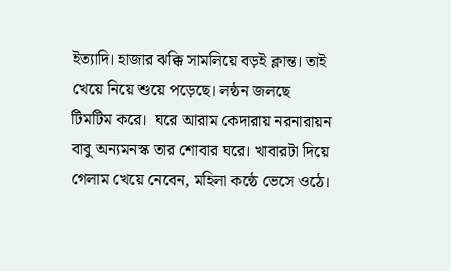ইত্যাদি। হাজার ঝক্কি সামলিয়ে বড়ই ক্লান্ত। তাই  খেয়ে নিয়ে শুয়ে পড়েছে। লন্ঠন জলছে টিমটিম করে।  ঘরে আরাম কেদারায় নরনারায়ন বাবু অন্যমনস্ক তার শোবার ঘরে। খাবারটা দিয়ে গেলাম খেয়ে নেবেন, মহিলা কন্ঠে ভেসে ওঠে।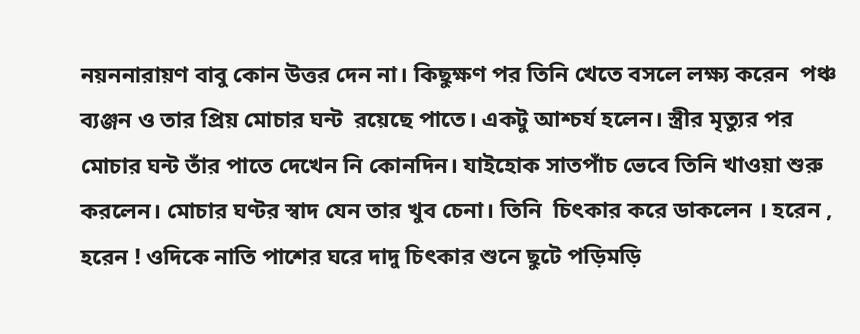নয়ননারায়ণ বাবু কোন উত্তর দেন না। কিছুক্ষণ পর তিনি খেতে বসলে লক্ষ্য করেন  পঞ্চ ব্যঞ্জন ও তার প্রিয় মোচার ঘন্ট  রয়েছে পাতে। একটু আশ্চর্য হলেন। স্ত্রীর মৃত্যুর পর মোচার ঘন্ট তাঁর পাতে দেখেন নি কোনদিন। যাইহোক সাতপাঁচ ভেবে তিনি খাওয়া শুরু করলেন। মোচার ঘণ্টর স্বাদ যেন তার খুব চেনা। তিনি  চিৎকার করে ডাকলেন । হরেন , হরেন ! ওদিকে নাতি পাশের ঘরে দাদু চিৎকার শুনে ছুটে পড়িমড়ি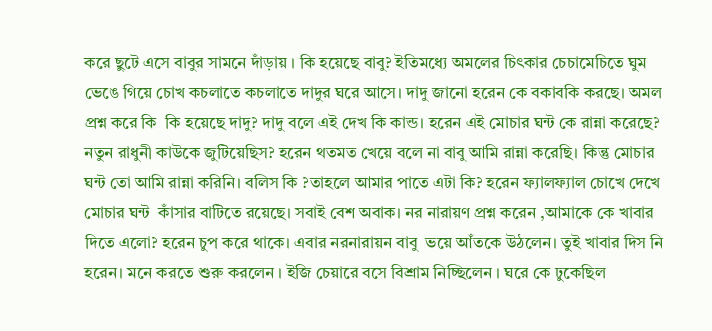করে ছুটে এসে বাবুর সামনে দাঁড়ায় । কি হয়েছে বাবু? ইতিমধ্যে অমলের চিৎকার চেচামেচিতে ঘুম ভেঙে গিয়ে চোখ কচলাতে কচলাতে দাদুর ঘরে আসে। দাদু জানো হরেন কে বকাবকি করছে। অমল প্রশ্ন করে কি  কি হয়েছে দাদু? দাদু বলে এই দেখ কি কান্ড। হরেন এই মোচার ঘন্ট কে রান্না করেছে?  নতুন রাধুনী কাউকে জুটিয়েছিস? হরেন থতমত খেয়ে বলে না বাবু আমি রান্না করেছি। কিন্তু মোচার ঘন্ট তো আমি রান্না করিনি। বলিস কি ?তাহলে আমার পাতে এটা কি? হরেন ফ্যালফ্যাল চোখে দেখে মোচার ঘন্ট  কাঁসার বাটিতে রয়েছে। সবাই বেশ অবাক। নর নারায়ণ প্রশ্ন করেন ,আমাকে কে খাবার দিতে এলো? হরেন চুপ করে থাকে। এবার নরনারায়ন বাবু  ভয়ে আঁতকে উঠলেন। তুই খাবার দিস নি হরেন। মনে করতে শুরু করলেন । ইজি চেয়ারে বসে বিশ্রাম নিচ্ছিলেন । ঘরে কে ঢুকেছিল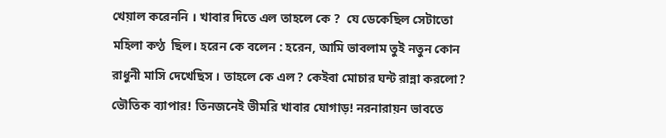খেয়াল করেননি । খাবার দিতে এল তাহলে কে ?  যে ডেকেছিল সেটাতো মহিলা কণ্ঠ  ছিল। হরেন কে বলেন : হরেন, আমি ভাবলাম তুই নতুন কোন রাধুনী মাসি দেখেছিস । তাহলে কে এল? কেইবা মোচার ঘন্ট রান্না করলো? ভৌতিক ব্যাপার! তিনজনেই ভীমরি খাবার যোগাড়! নরনারায়ন ভাবতে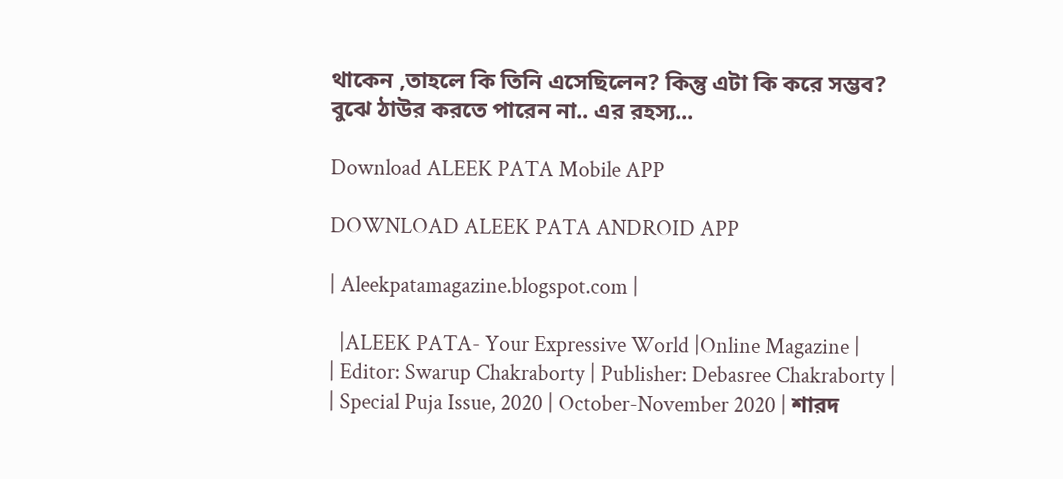থাকেন ,তাহলে কি তিনি এসেছিলেন? কিন্তু এটা কি করে সম্ভব? বুঝে ঠাউর করতে পারেন না.. এর রহস্য...

Download ALEEK PATA Mobile APP

DOWNLOAD ALEEK PATA ANDROID APP

| Aleekpatamagazine.blogspot.com |

  |ALEEK PATA- Your Expressive World |Online Magazine |
| Editor: Swarup Chakraborty | Publisher: Debasree Chakraborty |
| Special Puja Issue, 2020 | October-November 2020 | শারদ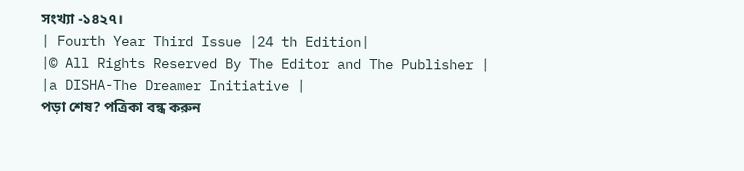সংখ্যা -১৪২৭।
| Fourth Year Third Issue |24 th Edition|
|© All Rights Reserved By The Editor and The Publisher |
|a DISHA-The Dreamer Initiative |
পড়া শেষ? পত্রিকা বন্ধ করুন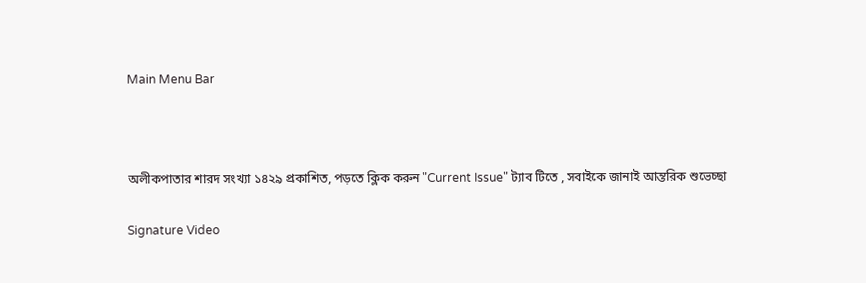Main Menu Bar



অলীকপাতার শারদ সংখ্যা ১৪২৯ প্রকাশিত, পড়তে ক্লিক করুন "Current Issue" ট্যাব টিতে , সবাইকে জানাই আন্তরিক শুভেচ্ছা

Signature Video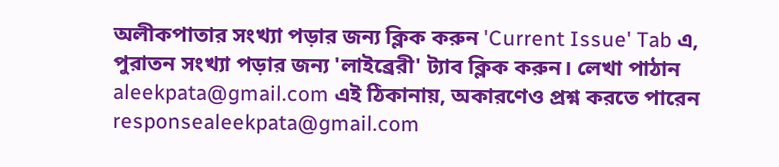অলীকপাতার সংখ্যা পড়ার জন্য ক্লিক করুন 'Current Issue' Tab এ, পুরাতন সংখ্যা পড়ার জন্য 'লাইব্রেরী' ট্যাব ক্লিক করুন। লেখা পাঠান aleekpata@gmail.com এই ঠিকানায়, অকারণেও প্রশ্ন করতে পারেন responsealeekpata@gmail.com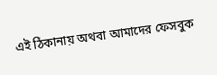এই ঠিকানায় অথবা আমাদের ফেসবুক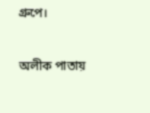গ্রুপে।

অলীক পাতায়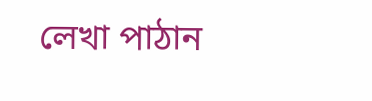লেখা পাঠান